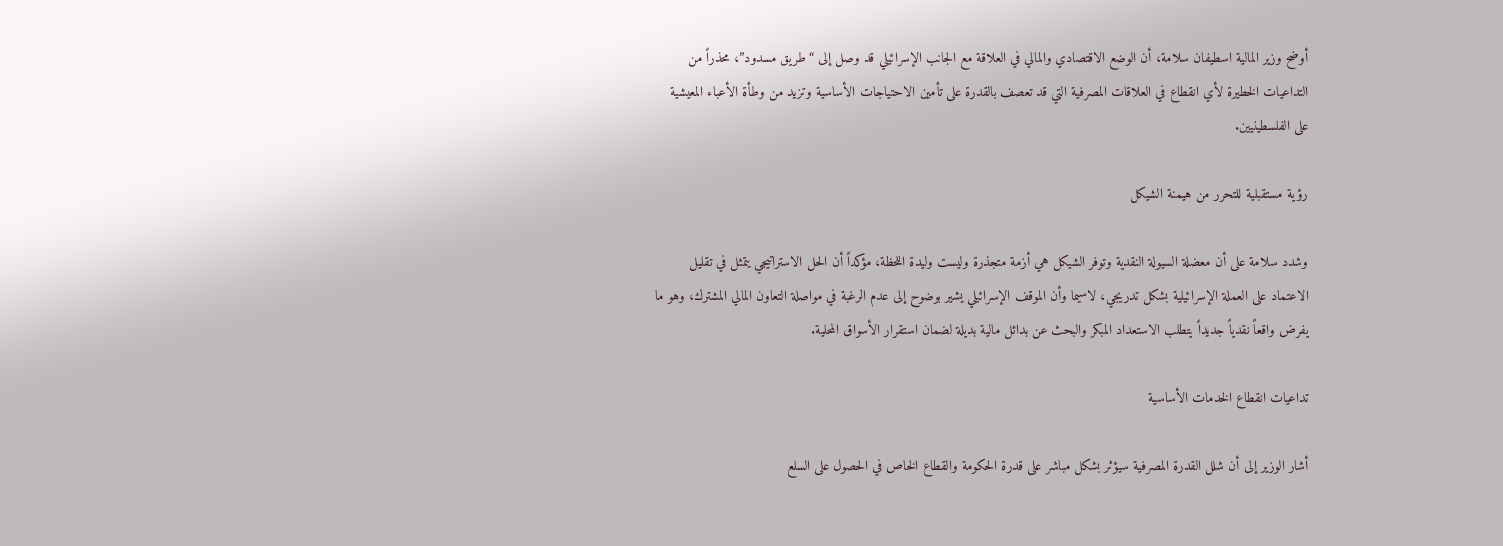أوضح وزير المالية اسطيفان سلامة، أن الوضع الاقتصادي والمالي في العلاقة مع الجانب الإسرائيلي قد وصل إلى “طريق مسدود”، محذراً من التداعيات الخطيرة لأي انقطاع في العلاقات المصرفية التي قد تعصف بالقدرة على تأمين الاحتياجات الأساسية وتزيد من وطأة الأعباء المعيشية على الفلسطينيين.

رؤية مستقبلية للتحرر من هيمنة الشيكل

وشدد سلامة على أن معضلة السيولة النقدية وتوفر الشيكل هي أزمة متجذرة وليست وليدة اللحظة، مؤكداً أن الحل الاستراتيجي يتمثل في تقليل الاعتماد على العملة الإسرائيلية بشكل تدريجي، لاسيما وأن الموقف الإسرائيلي يشير بوضوح إلى عدم الرغبة في مواصلة التعاون المالي المشترك، وهو ما يفرض واقعاً نقدياً جديداً يتطلب الاستعداد المبكر والبحث عن بدائل مالية بديلة لضمان استقرار الأسواق المحلية.

تداعيات انقطاع الخدمات الأساسية

أشار الوزير إلى أن شلل القدرة المصرفية سيؤثر بشكل مباشر على قدرة الحكومة والقطاع الخاص في الحصول على السلع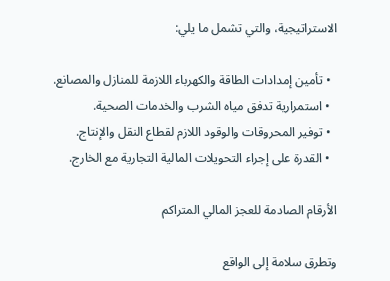الاستراتيجية، والتي تشمل ما يلي:

  • تأمين إمدادات الطاقة والكهرباء اللازمة للمنازل والمصانع.
  • استمرارية تدفق مياه الشرب والخدمات الصحية.
  • توفير المحروقات والوقود اللازم لقطاع النقل والإنتاج.
  • القدرة على إجراء التحويلات المالية التجارية مع الخارج.

الأرقام الصادمة للعجز المالي المتراكم

وتطرق سلامة إلى الواقع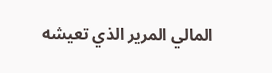المالي المرير الذي تعيشه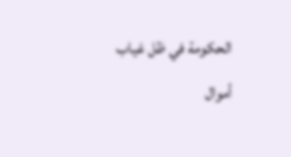الحكومة في ظل غياب أموال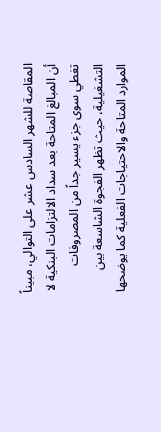المقاصة للشهر السادس عشر على التوالي، مبيناً أن المبالغ المتاحة بعد سداد الالتزامات البنكية لا تغطي سوى جزء يسير جداً من المصروفات التشغيلية، حيث تظهر الفجوة الشاسعة بين الموارد المتاحة والاحتياجات الفعلية كما يوضحها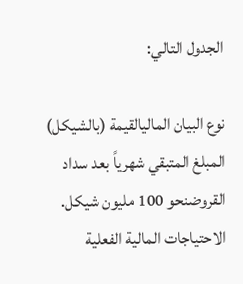الجدول التالي:

نوع البيان الماليالقيمة (بالشيكل)
المبلغ المتبقي شهرياً بعد سداد القروضنحو 100 مليون شيكل.
الاحتياجات المالية الفعلية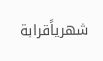شهرياًقرابة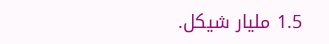1.5 مليار شيكل.